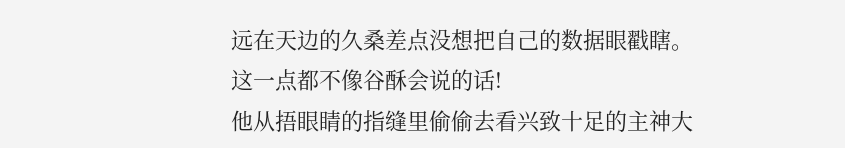远在天边的久桑差点没想把自己的数据眼戳瞎。
这一点都不像谷酥会说的话!
他从捂眼睛的指缝里偷偷去看兴致十足的主神大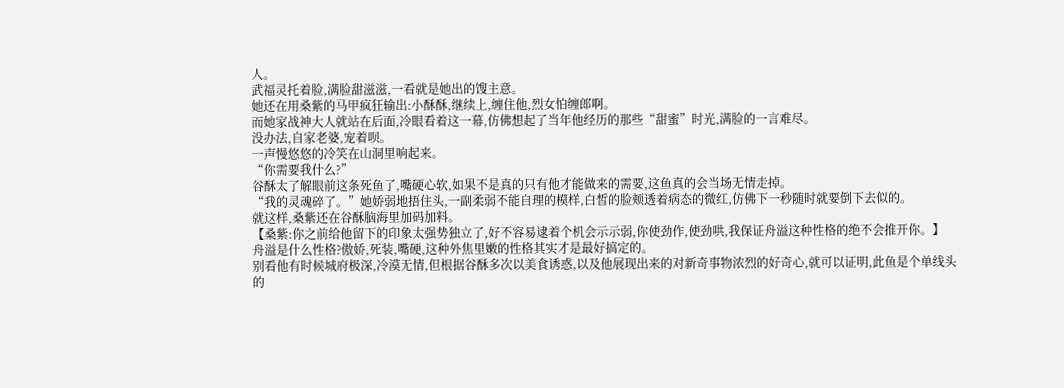人。
武福灵托着脸,满脸甜滋滋,一看就是她出的馊主意。
她还在用桑紫的马甲疯狂输出:小酥酥,继续上,缠住他,烈女怕缠郎啊。
而她家战神大人就站在后面,冷眼看着这一幕,仿佛想起了当年他经历的那些“甜蜜”时光,满脸的一言难尽。
没办法,自家老婆,宠着呗。
一声慢悠悠的冷笑在山洞里响起来。
“你需要我什么?”
谷酥太了解眼前这条死鱼了,嘴硬心软,如果不是真的只有他才能做来的需要,这鱼真的会当场无情走掉。
“我的灵魂碎了。”她娇弱地捂住头,一副柔弱不能自理的模样,白皙的脸颊透着病态的微红,仿佛下一秒随时就要倒下去似的。
就这样,桑紫还在谷酥脑海里加码加料。
【桑紫:你之前给他留下的印象太强势独立了,好不容易逮着个机会示示弱,你使劲作,使劲哄,我保证舟溢这种性格的绝不会推开你。】
舟溢是什么性格?傲娇,死装,嘴硬,这种外焦里嫩的性格其实才是最好搞定的。
别看他有时候城府极深,冷漠无情,但根据谷酥多次以美食诱惑,以及他展现出来的对新奇事物浓烈的好奇心,就可以证明,此鱼是个单线头的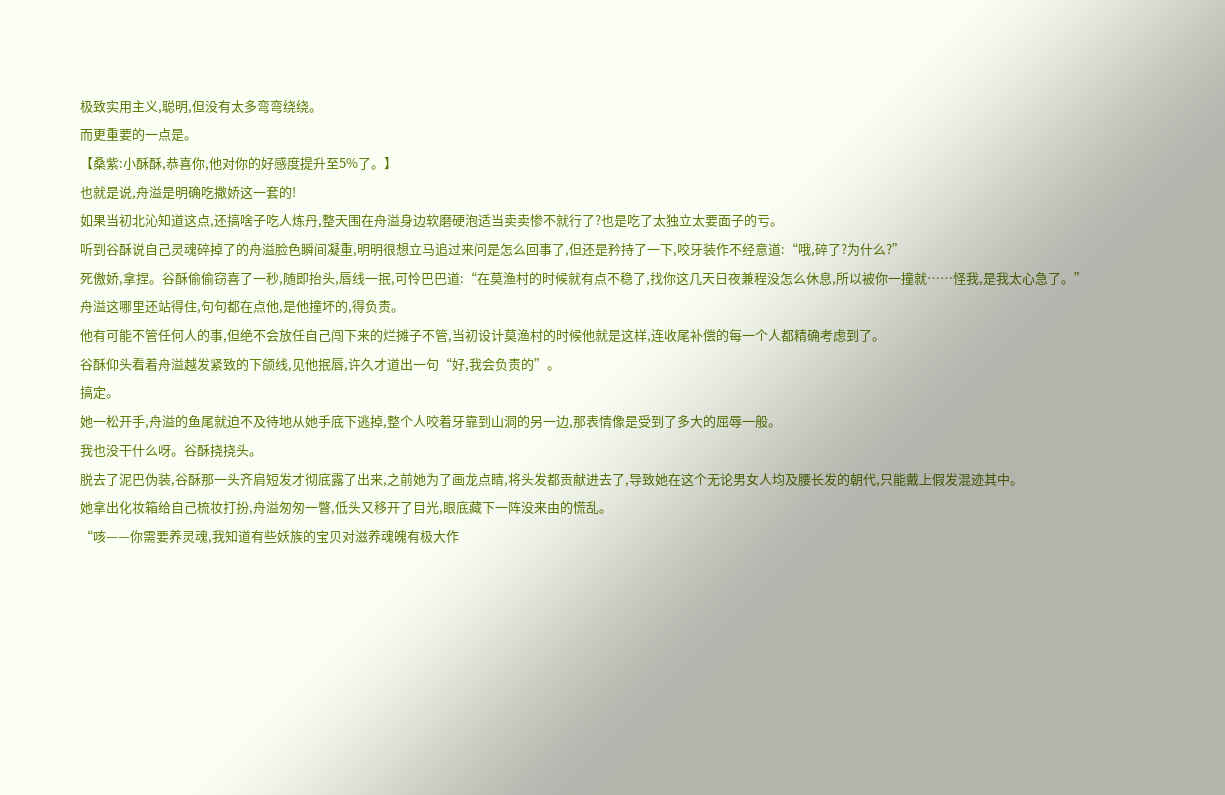极致实用主义,聪明,但没有太多弯弯绕绕。
而更重要的一点是。
【桑紫:小酥酥,恭喜你,他对你的好感度提升至5%了。】
也就是说,舟溢是明确吃撒娇这一套的!
如果当初北沁知道这点,还搞啥子吃人炼丹,整天围在舟溢身边软磨硬泡适当卖卖惨不就行了?也是吃了太独立太要面子的亏。
听到谷酥说自己灵魂碎掉了的舟溢脸色瞬间凝重,明明很想立马追过来问是怎么回事了,但还是矜持了一下,咬牙装作不经意道:“哦,碎了?为什么?”
死傲娇,拿捏。谷酥偷偷窃喜了一秒,随即抬头,唇线一抿,可怜巴巴道:“在莫渔村的时候就有点不稳了,找你这几天日夜兼程没怎么休息,所以被你一撞就……怪我,是我太心急了。”
舟溢这哪里还站得住,句句都在点他,是他撞坏的,得负责。
他有可能不管任何人的事,但绝不会放任自己闯下来的烂摊子不管,当初设计莫渔村的时候他就是这样,连收尾补偿的每一个人都精确考虑到了。
谷酥仰头看着舟溢越发紧致的下颌线,见他抿唇,许久才道出一句“好,我会负责的”。
搞定。
她一松开手,舟溢的鱼尾就迫不及待地从她手底下逃掉,整个人咬着牙靠到山洞的另一边,那表情像是受到了多大的屈辱一般。
我也没干什么呀。谷酥挠挠头。
脱去了泥巴伪装,谷酥那一头齐肩短发才彻底露了出来,之前她为了画龙点睛,将头发都贡献进去了,导致她在这个无论男女人均及腰长发的朝代,只能戴上假发混迹其中。
她拿出化妆箱给自己梳妆打扮,舟溢匆匆一瞥,低头又移开了目光,眼底藏下一阵没来由的慌乱。
“咳——你需要养灵魂,我知道有些妖族的宝贝对滋养魂魄有极大作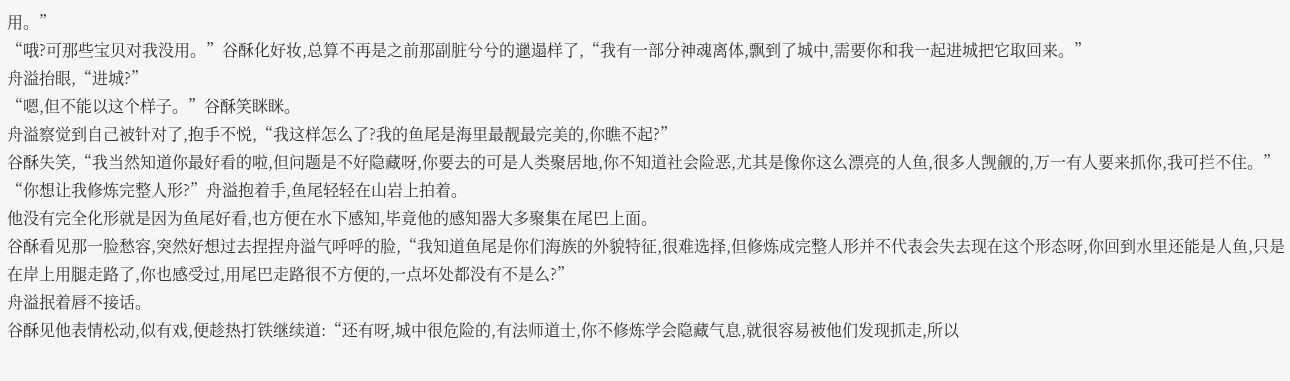用。”
“哦?可那些宝贝对我没用。”谷酥化好妆,总算不再是之前那副脏兮兮的邋遢样了,“我有一部分神魂离体,飘到了城中,需要你和我一起进城把它取回来。”
舟溢抬眼,“进城?”
“嗯,但不能以这个样子。”谷酥笑眯眯。
舟溢察觉到自己被针对了,抱手不悦,“我这样怎么了?我的鱼尾是海里最靓最完美的,你瞧不起?”
谷酥失笑,“我当然知道你最好看的啦,但问题是不好隐藏呀,你要去的可是人类聚居地,你不知道社会险恶,尤其是像你这么漂亮的人鱼,很多人觊觎的,万一有人要来抓你,我可拦不住。”
“你想让我修炼完整人形?”舟溢抱着手,鱼尾轻轻在山岩上拍着。
他没有完全化形就是因为鱼尾好看,也方便在水下感知,毕竟他的感知器大多聚集在尾巴上面。
谷酥看见那一脸愁容,突然好想过去捏捏舟溢气呼呼的脸,“我知道鱼尾是你们海族的外貌特征,很难选择,但修炼成完整人形并不代表会失去现在这个形态呀,你回到水里还能是人鱼,只是在岸上用腿走路了,你也感受过,用尾巴走路很不方便的,一点坏处都没有不是么?”
舟溢抿着唇不接话。
谷酥见他表情松动,似有戏,便趁热打铁继续道:“还有呀,城中很危险的,有法师道士,你不修炼学会隐藏气息,就很容易被他们发现抓走,所以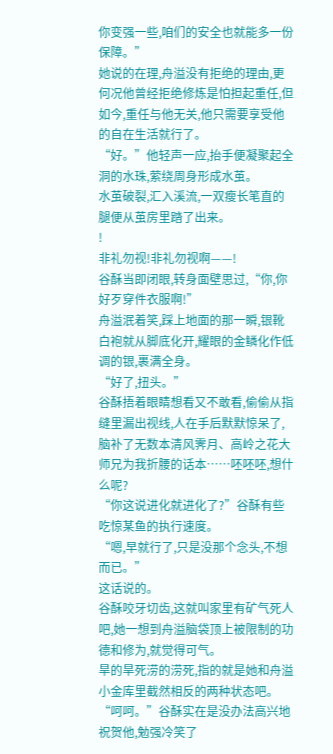你变强一些,咱们的安全也就能多一份保障。”
她说的在理,舟溢没有拒绝的理由,更何况他曾经拒绝修炼是怕担起重任,但如今,重任与他无关,他只需要享受他的自在生活就行了。
“好。”他轻声一应,抬手便凝聚起全洞的水珠,萦绕周身形成水茧。
水茧破裂,汇入溪流,一双瘦长笔直的腿便从茧房里踏了出来。
!
非礼勿视!非礼勿视啊——!
谷酥当即闭眼,转身面壁思过,“你,你好歹穿件衣服啊!”
舟溢泯着笑,踩上地面的那一瞬,银靴白袍就从脚底化开,耀眼的金鳞化作低调的银,裹满全身。
“好了,扭头。”
谷酥捂着眼睛想看又不敢看,偷偷从指缝里漏出视线,人在手后默默惊呆了,脑补了无数本清风霁月、高岭之花大师兄为我折腰的话本……呸呸呸,想什么呢?
“你这说进化就进化了?”谷酥有些吃惊某鱼的执行速度。
“嗯,早就行了,只是没那个念头,不想而已。”
这话说的。
谷酥咬牙切齿,这就叫家里有矿气死人吧,她一想到舟溢脑袋顶上被限制的功德和修为,就觉得可气。
旱的旱死涝的涝死,指的就是她和舟溢小金库里截然相反的两种状态吧。
“呵呵。”谷酥实在是没办法高兴地祝贺他,勉强冷笑了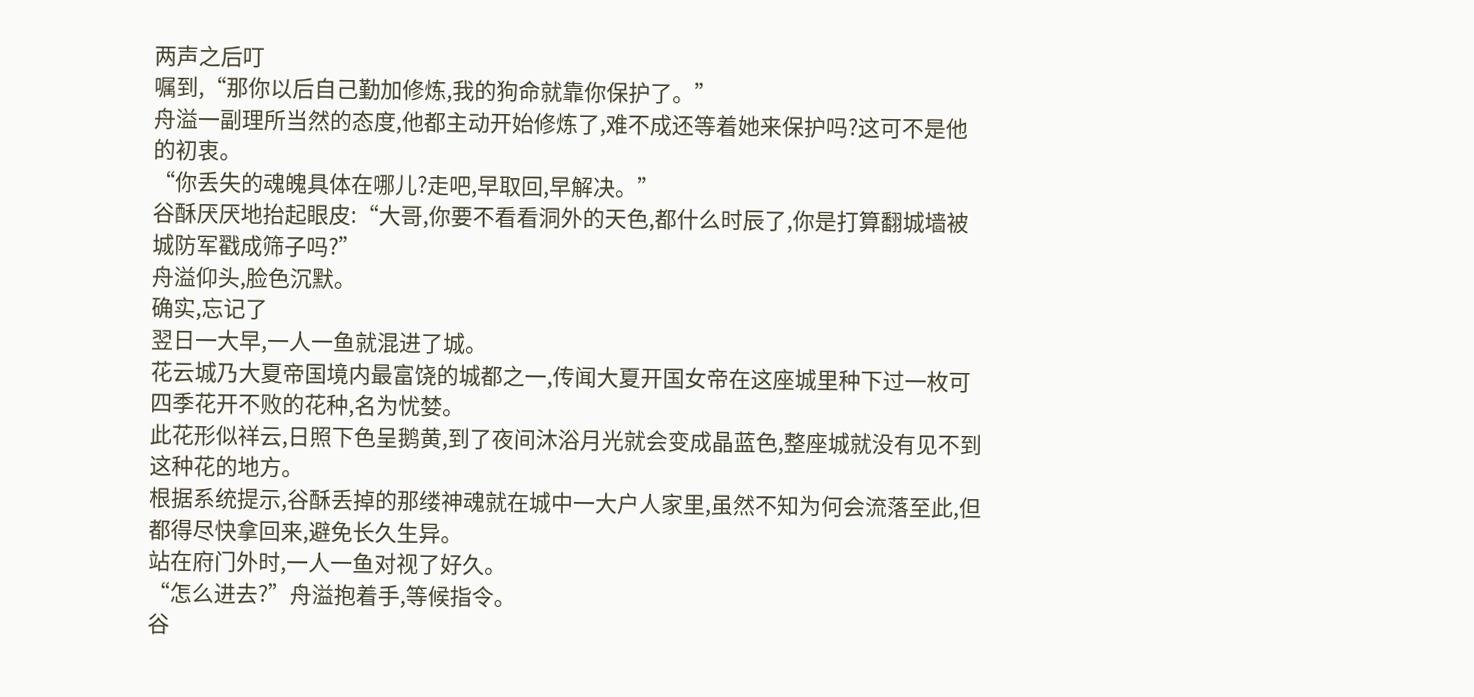两声之后叮
嘱到,“那你以后自己勤加修炼,我的狗命就靠你保护了。”
舟溢一副理所当然的态度,他都主动开始修炼了,难不成还等着她来保护吗?这可不是他的初衷。
“你丢失的魂魄具体在哪儿?走吧,早取回,早解决。”
谷酥厌厌地抬起眼皮:“大哥,你要不看看洞外的天色,都什么时辰了,你是打算翻城墙被城防军戳成筛子吗?”
舟溢仰头,脸色沉默。
确实,忘记了
翌日一大早,一人一鱼就混进了城。
花云城乃大夏帝国境内最富饶的城都之一,传闻大夏开国女帝在这座城里种下过一枚可四季花开不败的花种,名为忧婪。
此花形似祥云,日照下色呈鹅黄,到了夜间沐浴月光就会变成晶蓝色,整座城就没有见不到这种花的地方。
根据系统提示,谷酥丢掉的那缕神魂就在城中一大户人家里,虽然不知为何会流落至此,但都得尽快拿回来,避免长久生异。
站在府门外时,一人一鱼对视了好久。
“怎么进去?”舟溢抱着手,等候指令。
谷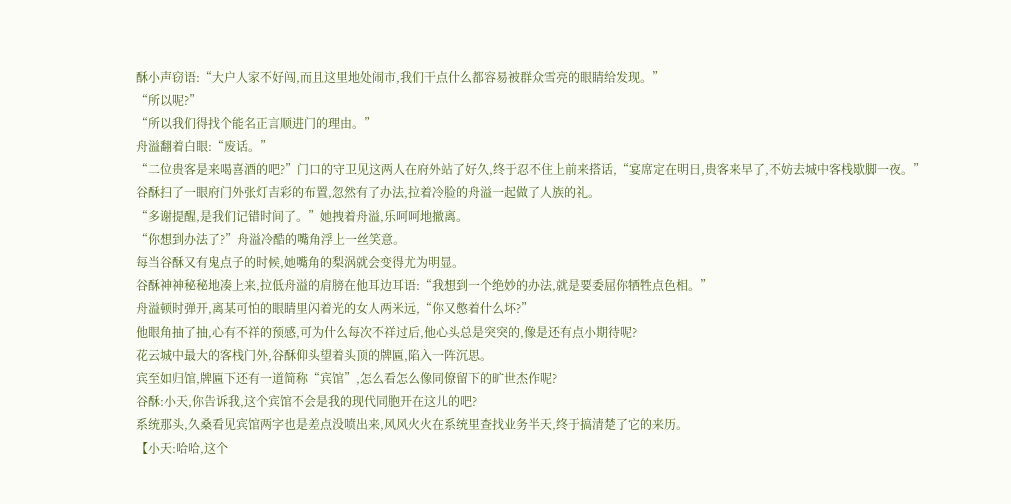酥小声窃语:“大户人家不好闯,而且这里地处闹市,我们干点什么都容易被群众雪亮的眼睛给发现。”
“所以呢?”
“所以我们得找个能名正言顺进门的理由。”
舟溢翻着白眼:“废话。”
“二位贵客是来喝喜酒的吧?”门口的守卫见这两人在府外站了好久,终于忍不住上前来搭话,“宴席定在明日,贵客来早了,不妨去城中客栈歇脚一夜。”
谷酥扫了一眼府门外张灯吉彩的布置,忽然有了办法,拉着冷脸的舟溢一起做了人族的礼。
“多谢提醒,是我们记错时间了。”她拽着舟溢,乐呵呵地撤离。
“你想到办法了?”舟溢冷酷的嘴角浮上一丝笑意。
每当谷酥又有鬼点子的时候,她嘴角的梨涡就会变得尤为明显。
谷酥神神秘秘地凑上来,拉低舟溢的肩膀在他耳边耳语:“我想到一个绝妙的办法,就是要委屈你牺牲点色相。”
舟溢顿时弹开,离某可怕的眼睛里闪着光的女人两米远,“你又憋着什么坏?”
他眼角抽了抽,心有不祥的预感,可为什么每次不祥过后,他心头总是突突的,像是还有点小期待呢?
花云城中最大的客栈门外,谷酥仰头望着头顶的牌匾,陷入一阵沉思。
宾至如归馆,牌匾下还有一道简称“宾馆”,怎么看怎么像同僚留下的旷世杰作呢?
谷酥:小天,你告诉我,这个宾馆不会是我的现代同胞开在这儿的吧?
系统那头,久桑看见宾馆两字也是差点没喷出来,风风火火在系统里查找业务半天,终于搞清楚了它的来历。
【小天:哈哈,这个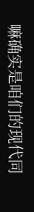嘛确实是咱们的现代同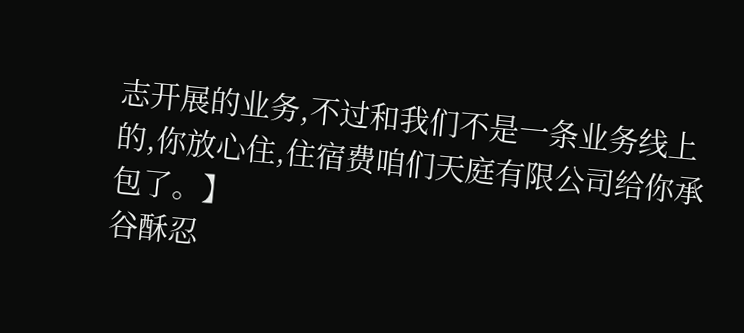志开展的业务,不过和我们不是一条业务线上的,你放心住,住宿费咱们天庭有限公司给你承包了。】
谷酥忍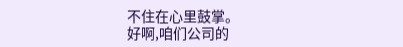不住在心里鼓掌。
好啊,咱们公司的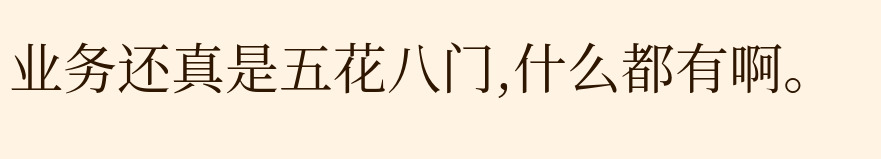业务还真是五花八门,什么都有啊。